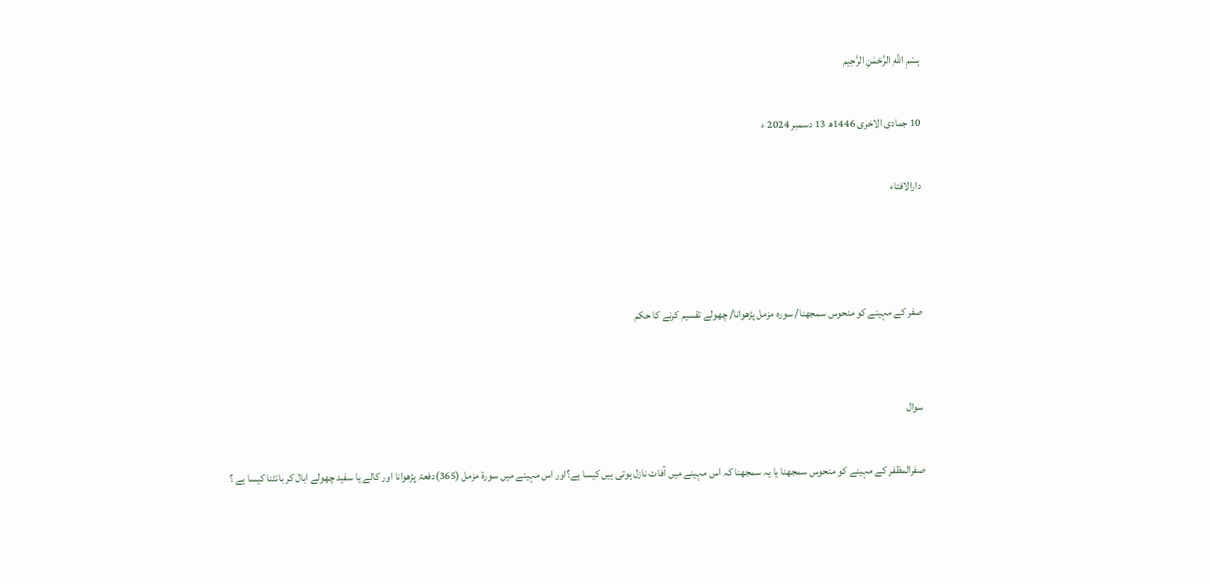بِسْمِ اللَّهِ الرَّحْمَنِ الرَّحِيم

10 جمادى الاخرى 1446ھ 13 دسمبر 2024 ء

دارالافتاء



صفر کے مہینے کو منحوس سمجھنا/ سورہ مزمل پڑھوانا/ چھولے تقسیم کرنے کا حکم


سوال

صفرالمظفر کے مہینے کو منحوس سمجھنا یا یہ سمجھنا کہ اس مہینے میں آفات نازل ہوتی ہیں کیسا ہے؟اور اس مہینے میں سورۃ مزمل (365)دفعۃ پڑھوانا اور کالے یا سفید چھولے ابال کر بانٹنا کیسا ہے ؟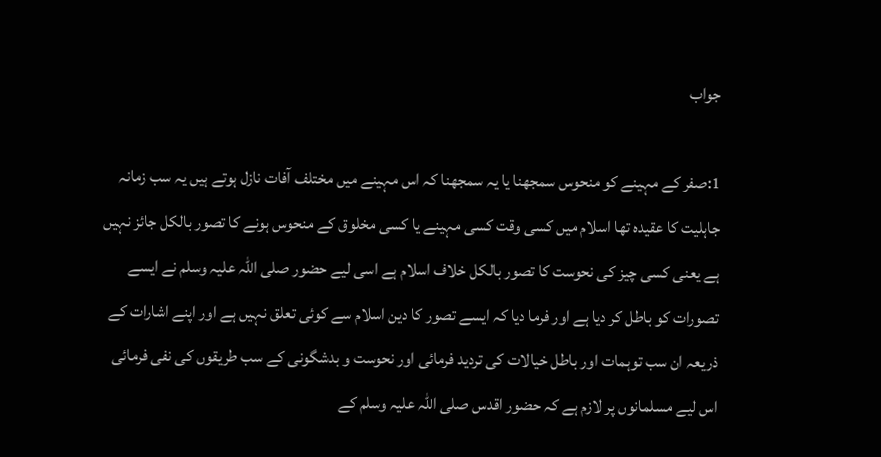جواب

1:صفر کے مہینے کو منحوس سمجھنا یا یہ سمجھنا کہ اس مہینے میں مختلف آفات نازل ہوتے ہیں یہ سب زمانہ جاہلیت کا عقیدہ تھا اسلام میں کسی وقت کسی مہینے یا کسی مخلوق کے منحوس ہونے کا تصور بالکل جائز نہیں ہے یعنی کسی چیز کی نحوست کا تصور بالکل خلاف اسلام ہے اسی لیے حضور صلی اللہ علیہ وسلم نے ایسے تصورات کو باطل کر دیا ہے اور فرما دیا کہ ایسے تصور کا دین اسلام سے کوئی تعلق نہیں ہے اور اپنے اشارات کے ذریعہ ان سب توہمات اور باطل خیالات کی تردید فرمائی اور نحوست و بدشگونی کے سب طریقوں کی نفی فرمائی اس لیے مسلمانوں پر لازم ہے کہ حضور اقدس صلی اللہ علیہ وسلم کے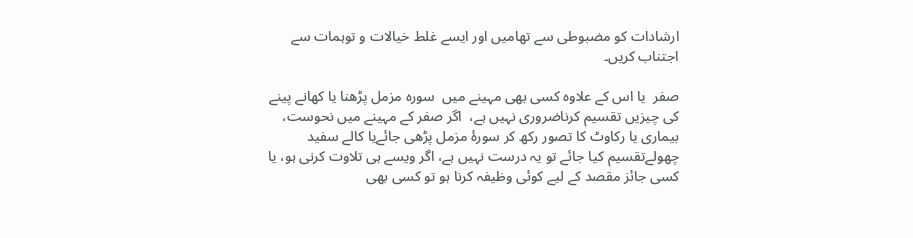ارشادات کو مضبوطی سے تھامیں اور ایسے غلط خیالات و توہمات سے اجتناب کریں۔

صفر  یا اس کے علاوہ کسی بھی مہینے میں  سورہ مزمل پڑھنا یا کھانے پینے کی چیزیں تقسیم کرناضروری نہیں ہے،  اگر صفر کے مہینے میں نحوست، بیماری یا رکاوٹ کا تصور رکھ کر سورۂ مزمل پڑھی جائےیا کالے سفید چھولےتقسیم کیا جائے تو یہ درست نہیں ہے، اگر ویسے ہی تلاوت کرنی ہو، یا کسی جائز مقصد کے لیے کوئی وظیفہ کرنا ہو تو کسی بھی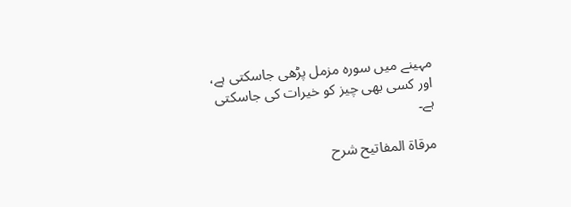مہینے میں سورہ مزمل پڑھی جاسکتی ہے، اور کسی بھی چیز کو خیرات کی جاسکتی ہے۔

مرقاة المفاتيح شرح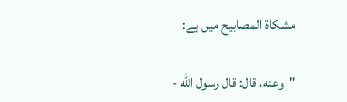مشكاة المصابيح میں ہے:

"وعنه، قال: قال رسول الله -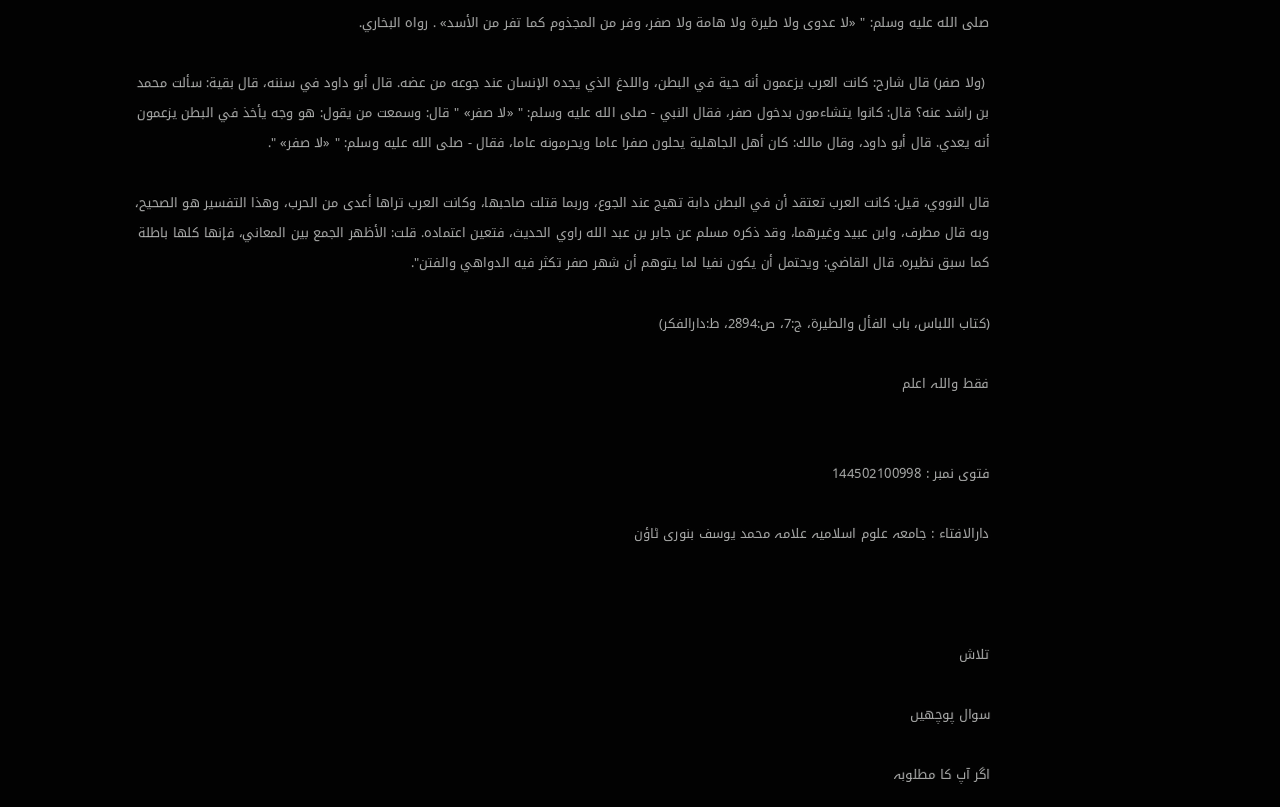صلى الله عليه وسلم: " «لا عدوى ولا طيرة ولا هامة ولا صفر، وفر من المجذوم كما تفر من الأسد» . رواه البخاري.

 (ولا صفر) قال شارح: كانت العرب يزعمون أنه حية في البطن، واللدغ الذي يجده الإنسان عند جوعه من عضه. قال أبو داود في سننه، قال بقية: سألت محمد بن راشد عنه؟ قال: كانوا يتشاءمون بدخول صفر، فقال النبي - صلى الله عليه وسلم: " «لا صفر» " قال: وسمعت من يقول: هو وجه يأخذ في البطن يزعمون أنه يعدي. قال أبو داود، وقال مالك: كان أهل الجاهلية يحلون صفرا عاما ويحرمونه عاما، فقال - صلى الله عليه وسلم: " «لا صفر» ".

قال النووي، قيل: كانت العرب تعتقد أن في البطن دابة تهيج عند الجوع، وربما قتلت صاحبها، وكانت العرب تراها أعدى من الحرب، وهذا التفسير هو الصحيح، وبه قال مطرف، وابن عبيد وغيرهما، وقد ذكره مسلم عن جابر بن عبد الله راوي الحديث، فتعين اعتماده. قلت: الأظهر الجمع بين المعاني، فإنها كلها باطلة كما سبق نظيره. قال القاضي: ويحتمل أن يكون نفيا لما يتوهم أن شهر صفر تكثر فيه الدواهي والفتن".

(کتاب اللباس، باب الفأل والطيرة، ج:7، ص:2894، ط:دارالفکر)

فقط واللہ اعلم


فتوی نمبر : 144502100998

دارالافتاء : جامعہ علوم اسلامیہ علامہ محمد یوسف بنوری ٹاؤن



تلاش

سوال پوچھیں

اگر آپ کا مطلوبہ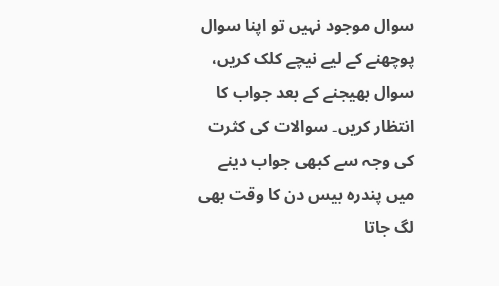سوال موجود نہیں تو اپنا سوال پوچھنے کے لیے نیچے کلک کریں، سوال بھیجنے کے بعد جواب کا انتظار کریں۔ سوالات کی کثرت کی وجہ سے کبھی جواب دینے میں پندرہ بیس دن کا وقت بھی لگ جاتا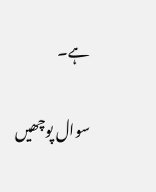ہے۔

سوال پوچھیں